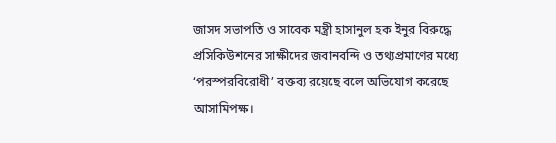জাসদ সভাপতি ও সাবেক মন্ত্রী হাসানুল হক ইনুর বিরুদ্ধে প্রসিকিউশনের সাক্ষীদের জবানবন্দি ও তথ্যপ্রমাণের মধ্যে ‘পরস্পরবিরোধী’ বক্তব্য রয়েছে বলে অভিযোগ করেছে আসামিপক্ষ।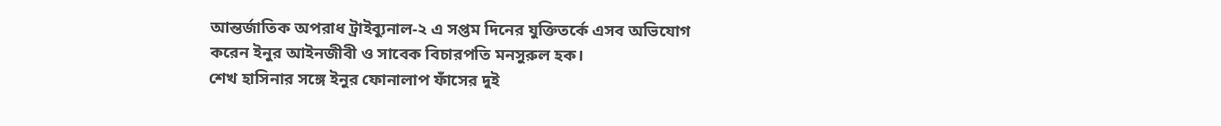আন্তর্জাতিক অপরাধ ট্রাইব্যুনাল-২ এ সপ্তম দিনের যুক্তিতর্কে এসব অভিযোগ করেন ইনুর আইনজীবী ও সাবেক বিচারপতি মনসুরুল হক।
শেখ হাসিনার সঙ্গে ইনুর ফোনালাপ ফাঁসের দুই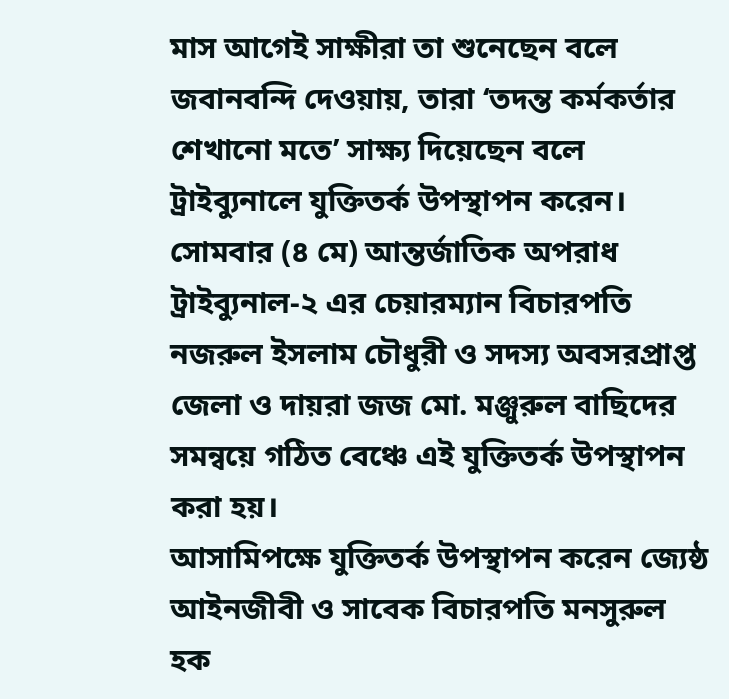মাস আগেই সাক্ষীরা তা শুনেছেন বলে জবানবন্দি দেওয়ায়, তারা ‘তদন্ত কর্মকর্তার শেখানো মতে’ সাক্ষ্য দিয়েছেন বলে ট্রাইব্যুনালে যুক্তিতর্ক উপস্থাপন করেন।
সোমবার (৪ মে) আন্তর্জাতিক অপরাধ ট্রাইব্যুনাল-২ এর চেয়ারম্যান বিচারপতি নজরুল ইসলাম চৌধুরী ও সদস্য অবসরপ্রাপ্ত জেলা ও দায়রা জজ মো. মঞ্জুরুল বাছিদের সমন্বয়ে গঠিত বেঞ্চে এই যুক্তিতর্ক উপস্থাপন করা হয়।
আসামিপক্ষে যুক্তিতর্ক উপস্থাপন করেন জ্যেষ্ঠ আইনজীবী ও সাবেক বিচারপতি মনসুরুল হক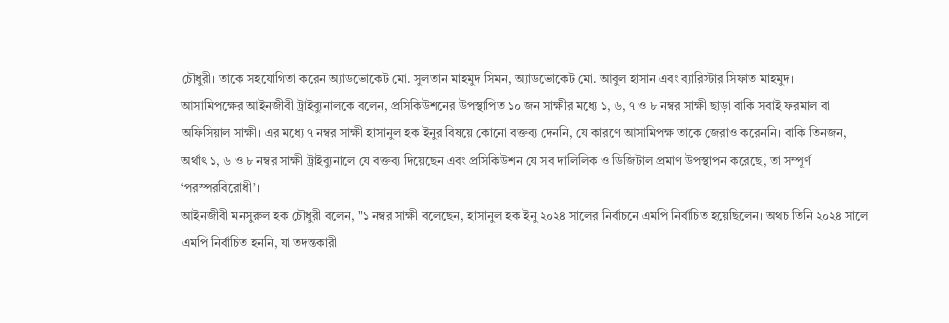চৌধুরী। তাকে সহযোগিতা করেন অ্যাডভোকেট মো. সুলতান মাহমুদ সিমন, অ্যাডভোকেট মো. আবুল হাসান এবং ব্যারিস্টার সিফাত মাহমুদ।
আসামিপক্ষের আইনজীবী ট্রাইব্যুনালকে বলেন, প্রসিকিউশনের উপস্থাপিত ১০ জন সাক্ষীর মধ্যে ১, ৬, ৭ ও ৮ নম্বর সাক্ষী ছাড়া বাকি সবাই ফরমাল বা অফিসিয়াল সাক্ষী। এর মধ্যে ৭ নম্বর সাক্ষী হাসানুল হক ইনুর বিষয়ে কোনো বক্তব্য দেননি, যে কারণে আসামিপক্ষ তাকে জেরাও করেননি। বাকি তিনজন, অর্থাৎ ১, ৬ ও ৮ নম্বর সাক্ষী ট্রাইব্যুনালে যে বক্তব্য দিয়েছেন এবং প্রসিকিউশন যে সব দালিলিক ও ডিজিটাল প্রমাণ উপস্থাপন করেছে, তা সম্পূর্ণ ‘পরস্পরবিরোধী’।
আইনজীবী মনসুরুল হক চৌধুরী বলেন, "১ নম্বর সাক্ষী বলেছেন, হাসানুল হক ইনু ২০২৪ সালের নির্বাচনে এমপি নির্বাচিত হয়েছিলেন। অথচ তিনি ২০২৪ সালে এমপি নির্বাচিত হননি, যা তদন্তকারী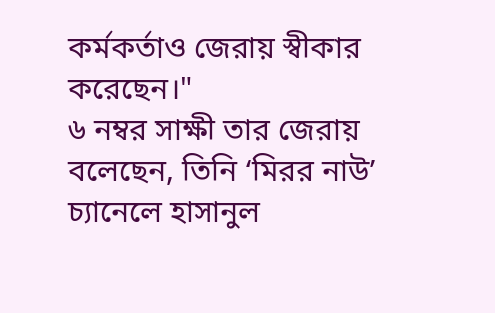কর্মকর্তাও জেরায় স্বীকার করেছেন।"
৬ নম্বর সাক্ষী তার জেরায় বলেছেন, তিনি ‘মিরর নাউ’ চ্যানেলে হাসানুল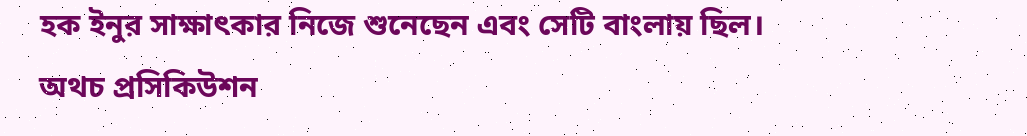হক ইনুর সাক্ষাৎকার নিজে শুনেছেন এবং সেটি বাংলায় ছিল। অথচ প্রসিকিউশন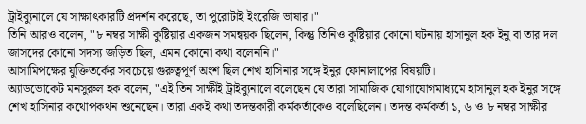ট্রাইব্যুনালে যে সাক্ষাৎকারটি প্রদর্শন করেছে, তা পুরোটাই ইংরেজি ভাষার।"
তিনি আরও বলেন, "৮ নম্বর সাক্ষী কুষ্টিয়ার একজন সমন্বয়ক ছিলেন, কিন্তু তিনিও কুষ্টিয়ার কোনো ঘটনায় হাসানুল হক ইনু বা তার দল জাসদের কোনো সদস্য জড়িত ছিল, এমন কোনো কথা বলেননি।"
আসামিপক্ষের যুক্তিতর্কের সবচেয়ে গুরুত্বপূর্ণ অংশ ছিল শেখ হাসিনার সঙ্গে ইনুর ফোনালাপের বিষয়টি।
অ্যাডভোকেট মনসুরুল হক বলেন, "এই তিন সাক্ষীই ট্রাইব্যুনালে বলেছেন যে তারা সামাজিক যোগাযোগমাধ্যমে হাসানুল হক ইনুর সঙ্গে শেখ হাসিনার কথোপকথন শুনেছেন। তারা একই কথা তদন্তকারী কর্মকর্তাকেও বলেছিলেন। তদন্ত কর্মকর্তা ১, ৬ ও ৮ নম্বর সাক্ষীর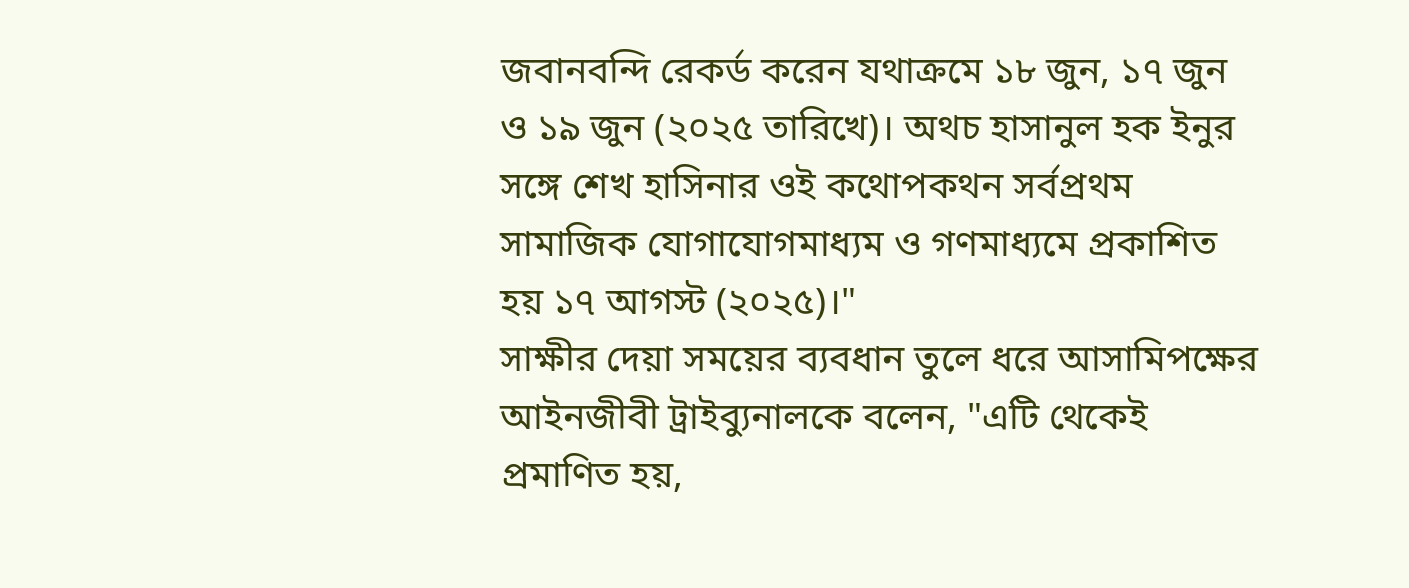জবানবন্দি রেকর্ড করেন যথাক্রমে ১৮ জুন, ১৭ জুন ও ১৯ জুন (২০২৫ তারিখে)। অথচ হাসানুল হক ইনুর সঙ্গে শেখ হাসিনার ওই কথোপকথন সর্বপ্রথম সামাজিক যোগাযোগমাধ্যম ও গণমাধ্যমে প্রকাশিত হয় ১৭ আগস্ট (২০২৫)।"
সাক্ষীর দেয়া সময়ের ব্যবধান তুলে ধরে আসামিপক্ষের আইনজীবী ট্রাইব্যুনালকে বলেন, "এটি থেকেই প্রমাণিত হয়,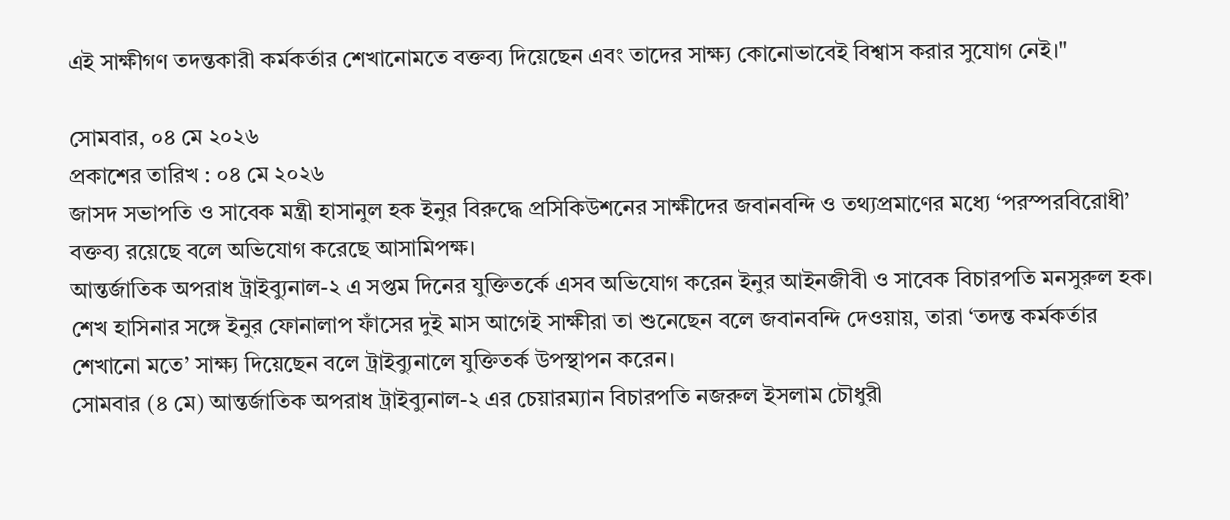এই সাক্ষীগণ তদন্তকারী কর্মকর্তার শেখানোমতে বক্তব্য দিয়েছেন এবং তাদের সাক্ষ্য কোনোভাবেই বিশ্বাস করার সুযোগ নেই।"

সোমবার, ০৪ মে ২০২৬
প্রকাশের তারিখ : ০৪ মে ২০২৬
জাসদ সভাপতি ও সাবেক মন্ত্রী হাসানুল হক ইনুর বিরুদ্ধে প্রসিকিউশনের সাক্ষীদের জবানবন্দি ও তথ্যপ্রমাণের মধ্যে ‘পরস্পরবিরোধী’ বক্তব্য রয়েছে বলে অভিযোগ করেছে আসামিপক্ষ।
আন্তর্জাতিক অপরাধ ট্রাইব্যুনাল-২ এ সপ্তম দিনের যুক্তিতর্কে এসব অভিযোগ করেন ইনুর আইনজীবী ও সাবেক বিচারপতি মনসুরুল হক।
শেখ হাসিনার সঙ্গে ইনুর ফোনালাপ ফাঁসের দুই মাস আগেই সাক্ষীরা তা শুনেছেন বলে জবানবন্দি দেওয়ায়, তারা ‘তদন্ত কর্মকর্তার শেখানো মতে’ সাক্ষ্য দিয়েছেন বলে ট্রাইব্যুনালে যুক্তিতর্ক উপস্থাপন করেন।
সোমবার (৪ মে) আন্তর্জাতিক অপরাধ ট্রাইব্যুনাল-২ এর চেয়ারম্যান বিচারপতি নজরুল ইসলাম চৌধুরী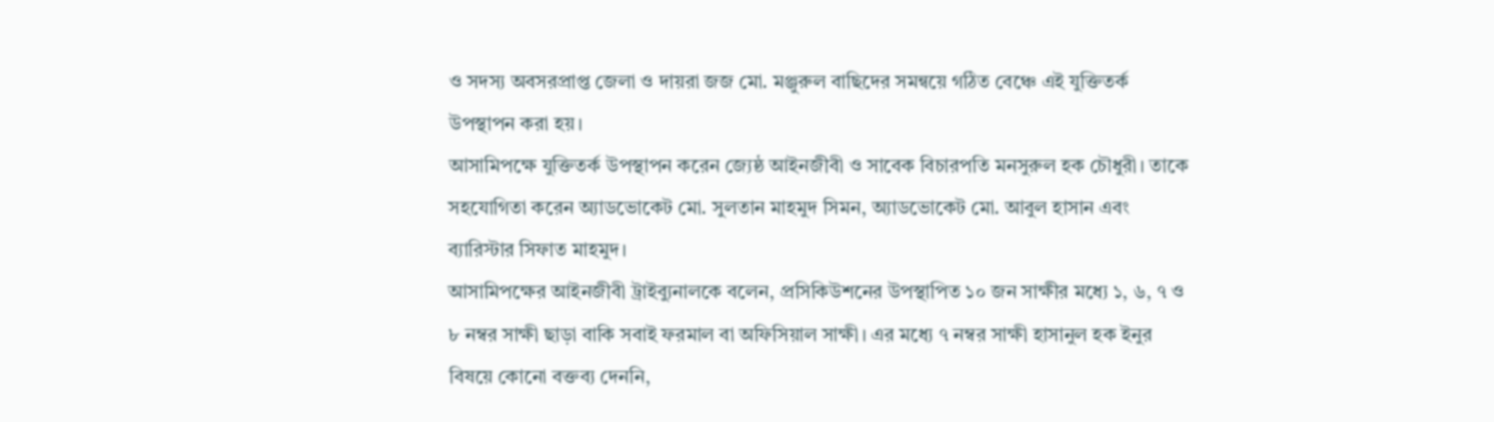ও সদস্য অবসরপ্রাপ্ত জেলা ও দায়রা জজ মো. মঞ্জুরুল বাছিদের সমন্বয়ে গঠিত বেঞ্চে এই যুক্তিতর্ক উপস্থাপন করা হয়।
আসামিপক্ষে যুক্তিতর্ক উপস্থাপন করেন জ্যেষ্ঠ আইনজীবী ও সাবেক বিচারপতি মনসুরুল হক চৌধুরী। তাকে সহযোগিতা করেন অ্যাডভোকেট মো. সুলতান মাহমুদ সিমন, অ্যাডভোকেট মো. আবুল হাসান এবং ব্যারিস্টার সিফাত মাহমুদ।
আসামিপক্ষের আইনজীবী ট্রাইব্যুনালকে বলেন, প্রসিকিউশনের উপস্থাপিত ১০ জন সাক্ষীর মধ্যে ১, ৬, ৭ ও ৮ নম্বর সাক্ষী ছাড়া বাকি সবাই ফরমাল বা অফিসিয়াল সাক্ষী। এর মধ্যে ৭ নম্বর সাক্ষী হাসানুল হক ইনুর বিষয়ে কোনো বক্তব্য দেননি,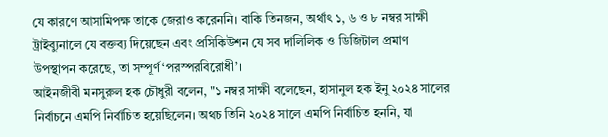যে কারণে আসামিপক্ষ তাকে জেরাও করেননি। বাকি তিনজন, অর্থাৎ ১, ৬ ও ৮ নম্বর সাক্ষী ট্রাইব্যুনালে যে বক্তব্য দিয়েছেন এবং প্রসিকিউশন যে সব দালিলিক ও ডিজিটাল প্রমাণ উপস্থাপন করেছে, তা সম্পূর্ণ ‘পরস্পরবিরোধী’।
আইনজীবী মনসুরুল হক চৌধুরী বলেন, "১ নম্বর সাক্ষী বলেছেন, হাসানুল হক ইনু ২০২৪ সালের নির্বাচনে এমপি নির্বাচিত হয়েছিলেন। অথচ তিনি ২০২৪ সালে এমপি নির্বাচিত হননি, যা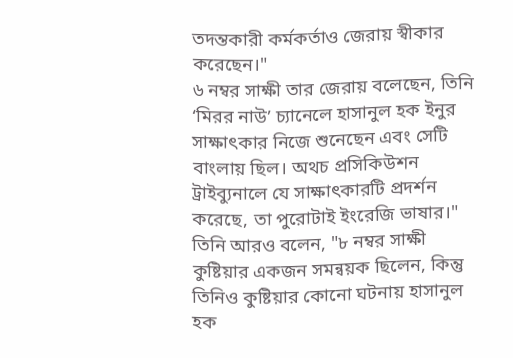তদন্তকারী কর্মকর্তাও জেরায় স্বীকার করেছেন।"
৬ নম্বর সাক্ষী তার জেরায় বলেছেন, তিনি ‘মিরর নাউ’ চ্যানেলে হাসানুল হক ইনুর সাক্ষাৎকার নিজে শুনেছেন এবং সেটি বাংলায় ছিল। অথচ প্রসিকিউশন ট্রাইব্যুনালে যে সাক্ষাৎকারটি প্রদর্শন করেছে, তা পুরোটাই ইংরেজি ভাষার।"
তিনি আরও বলেন, "৮ নম্বর সাক্ষী কুষ্টিয়ার একজন সমন্বয়ক ছিলেন, কিন্তু তিনিও কুষ্টিয়ার কোনো ঘটনায় হাসানুল হক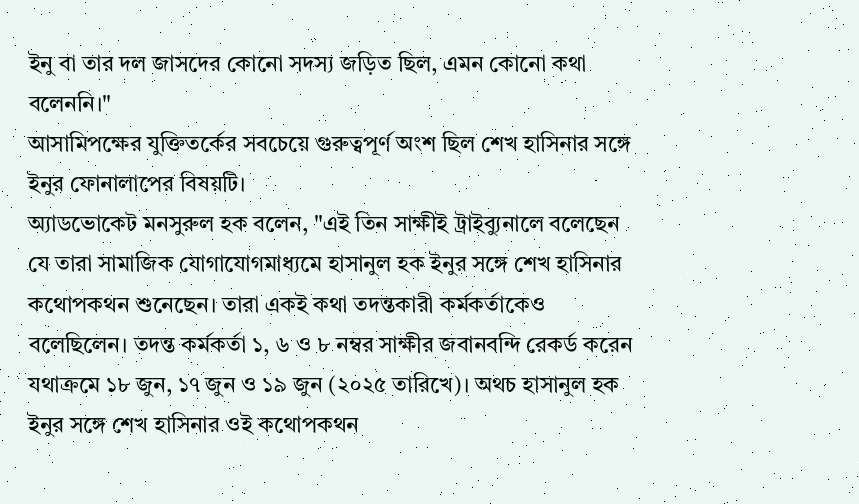ইনু বা তার দল জাসদের কোনো সদস্য জড়িত ছিল, এমন কোনো কথা বলেননি।"
আসামিপক্ষের যুক্তিতর্কের সবচেয়ে গুরুত্বপূর্ণ অংশ ছিল শেখ হাসিনার সঙ্গে ইনুর ফোনালাপের বিষয়টি।
অ্যাডভোকেট মনসুরুল হক বলেন, "এই তিন সাক্ষীই ট্রাইব্যুনালে বলেছেন যে তারা সামাজিক যোগাযোগমাধ্যমে হাসানুল হক ইনুর সঙ্গে শেখ হাসিনার কথোপকথন শুনেছেন। তারা একই কথা তদন্তকারী কর্মকর্তাকেও বলেছিলেন। তদন্ত কর্মকর্তা ১, ৬ ও ৮ নম্বর সাক্ষীর জবানবন্দি রেকর্ড করেন যথাক্রমে ১৮ জুন, ১৭ জুন ও ১৯ জুন (২০২৫ তারিখে)। অথচ হাসানুল হক ইনুর সঙ্গে শেখ হাসিনার ওই কথোপকথন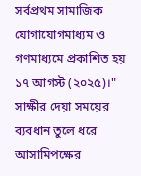সর্বপ্রথম সামাজিক যোগাযোগমাধ্যম ও গণমাধ্যমে প্রকাশিত হয় ১৭ আগস্ট (২০২৫)।"
সাক্ষীর দেয়া সময়ের ব্যবধান তুলে ধরে আসামিপক্ষের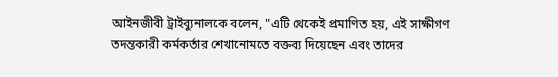আইনজীবী ট্রাইব্যুনালকে বলেন, "এটি থেকেই প্রমাণিত হয়, এই সাক্ষীগণ তদন্তকারী কর্মকর্তার শেখানোমতে বক্তব্য দিয়েছেন এবং তাদের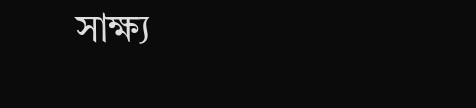সাক্ষ্য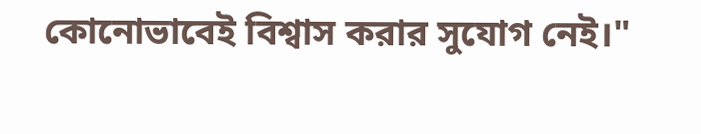কোনোভাবেই বিশ্বাস করার সুযোগ নেই।"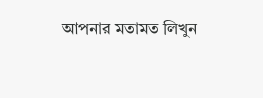আপনার মতামত লিখুন